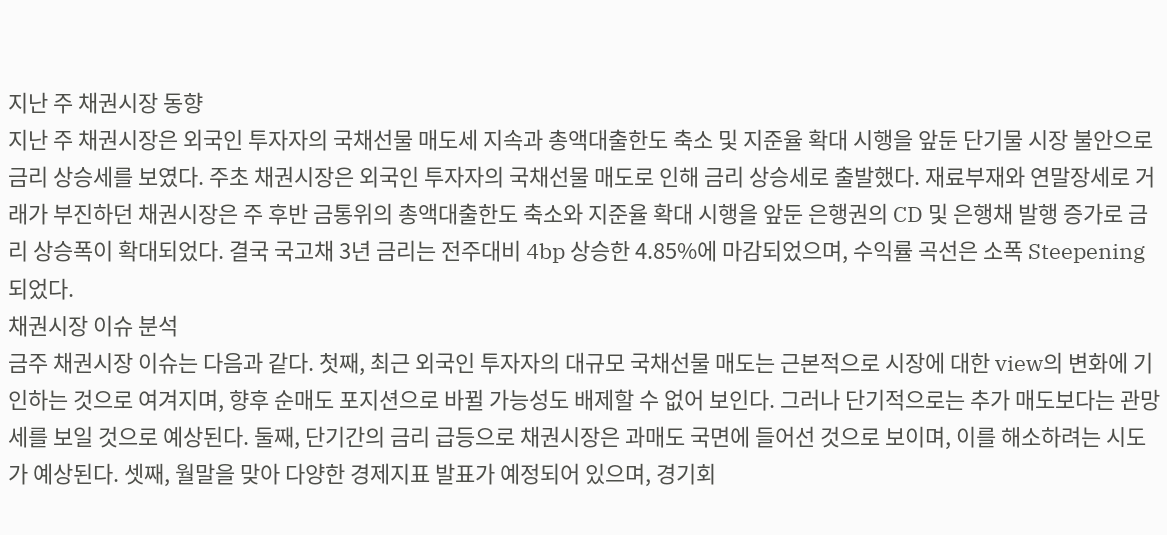지난 주 채권시장 동향
지난 주 채권시장은 외국인 투자자의 국채선물 매도세 지속과 총액대출한도 축소 및 지준율 확대 시행을 앞둔 단기물 시장 불안으로 금리 상승세를 보였다. 주초 채권시장은 외국인 투자자의 국채선물 매도로 인해 금리 상승세로 출발했다. 재료부재와 연말장세로 거래가 부진하던 채권시장은 주 후반 금통위의 총액대출한도 축소와 지준율 확대 시행을 앞둔 은행권의 CD 및 은행채 발행 증가로 금리 상승폭이 확대되었다. 결국 국고채 3년 금리는 전주대비 4bp 상승한 4.85%에 마감되었으며, 수익률 곡선은 소폭 Steepening 되었다.
채권시장 이슈 분석
금주 채권시장 이슈는 다음과 같다. 첫째, 최근 외국인 투자자의 대규모 국채선물 매도는 근본적으로 시장에 대한 view의 변화에 기인하는 것으로 여겨지며, 향후 순매도 포지션으로 바뀔 가능성도 배제할 수 없어 보인다. 그러나 단기적으로는 추가 매도보다는 관망세를 보일 것으로 예상된다. 둘째, 단기간의 금리 급등으로 채권시장은 과매도 국면에 들어선 것으로 보이며, 이를 해소하려는 시도가 예상된다. 셋째, 월말을 맞아 다양한 경제지표 발표가 예정되어 있으며, 경기회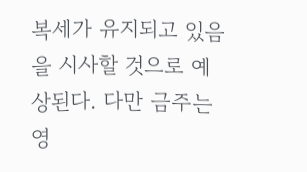복세가 유지되고 있음을 시사할 것으로 예상된다. 다만 금주는 영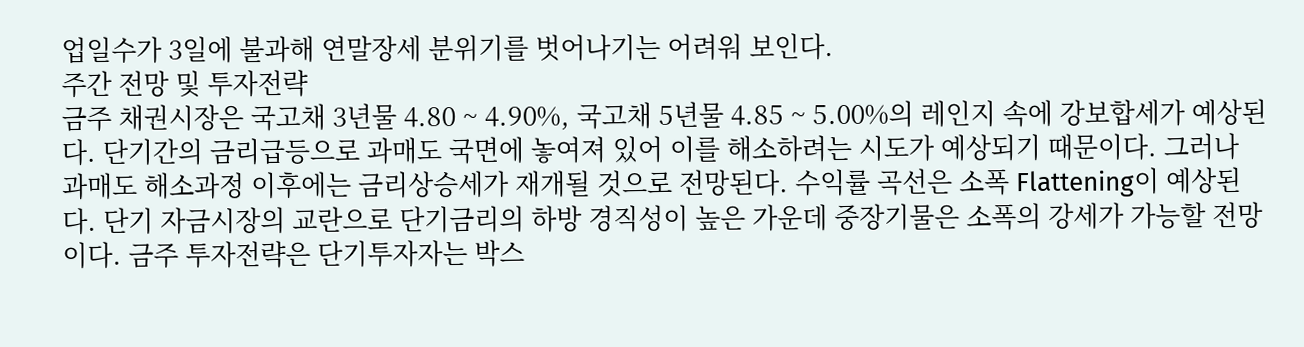업일수가 3일에 불과해 연말장세 분위기를 벗어나기는 어려워 보인다.
주간 전망 및 투자전략
금주 채권시장은 국고채 3년물 4.80 ~ 4.90%, 국고채 5년물 4.85 ~ 5.00%의 레인지 속에 강보합세가 예상된다. 단기간의 금리급등으로 과매도 국면에 놓여져 있어 이를 해소하려는 시도가 예상되기 때문이다. 그러나 과매도 해소과정 이후에는 금리상승세가 재개될 것으로 전망된다. 수익률 곡선은 소폭 Flattening이 예상된다. 단기 자금시장의 교란으로 단기금리의 하방 경직성이 높은 가운데 중장기물은 소폭의 강세가 가능할 전망이다. 금주 투자전략은 단기투자자는 박스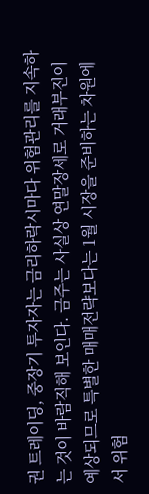권 트레이딩, 중장기 투자자는 금리하락시마다 위험관리를 지속하는 것이 바람직해 보인다. 금주는 사실상 연말장세로 거래부진이 예상되므로 특별한 매매전략보다는 1월 시장을 준비하는 차원에서 위험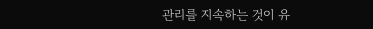관리를 지속하는 것이 유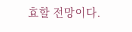효할 전망이다.